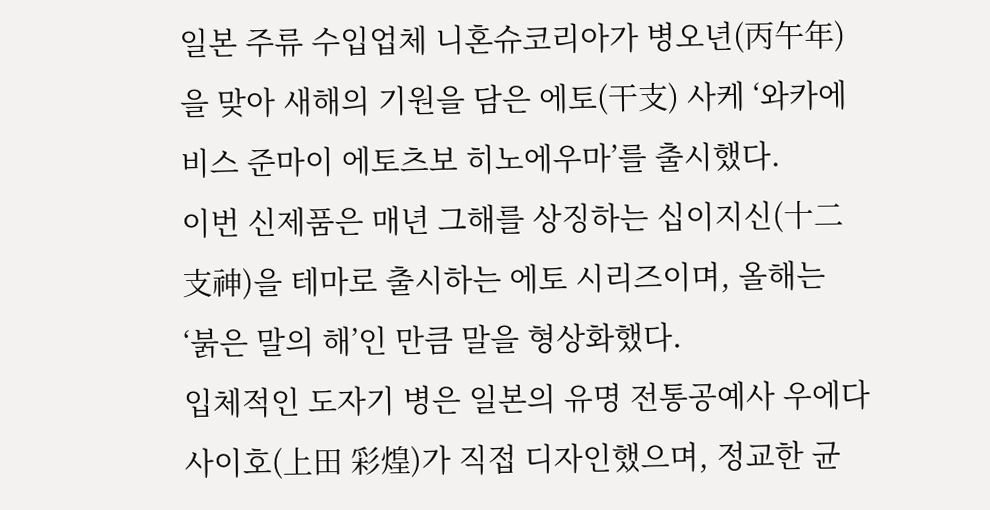일본 주류 수입업체 니혼슈코리아가 병오년(丙午年)을 맞아 새해의 기원을 담은 에토(干支) 사케 ‘와카에비스 준마이 에토츠보 히노에우마’를 출시했다.
이번 신제품은 매년 그해를 상징하는 십이지신(十二支神)을 테마로 출시하는 에토 시리즈이며, 올해는 ‘붉은 말의 해’인 만큼 말을 형상화했다.
입체적인 도자기 병은 일본의 유명 전통공예사 우에다 사이호(上田 彩煌)가 직접 디자인했으며, 정교한 균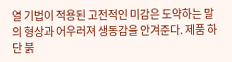열 기법이 적용된 고전적인 미감은 도약하는 말의 형상과 어우러져 생동감을 안겨준다. 제품 하단 붉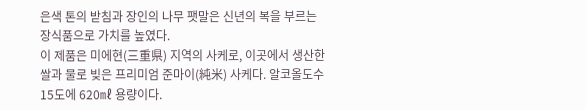은색 톤의 받침과 장인의 나무 팻말은 신년의 복을 부르는 장식품으로 가치를 높였다.
이 제품은 미에현(三重県) 지역의 사케로, 이곳에서 생산한 쌀과 물로 빚은 프리미엄 준마이(純米) 사케다. 알코올도수 15도에 620㎖ 용량이다.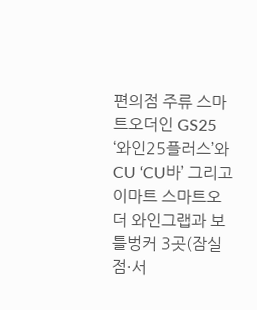편의점 주류 스마트오더인 GS25 ‘와인25플러스’와 CU ‘CU바’ 그리고 이마트 스마트오더 와인그랩과 보틀벙커 3곳(잠실점·서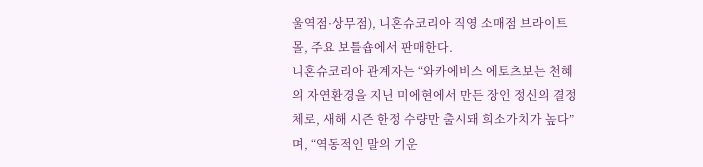울역점·상무점), 니혼슈코리아 직영 소매점 브라이트몰, 주요 보틀숍에서 판매한다.
니혼슈코리아 관계자는 “와카에비스 에토츠보는 천혜의 자연환경을 지닌 미에현에서 만든 장인 정신의 결정체로, 새해 시즌 한정 수량만 출시돼 희소가치가 높다”며, “역동적인 말의 기운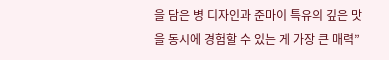을 담은 병 디자인과 준마이 특유의 깊은 맛을 동시에 경험할 수 있는 게 가장 큰 매력”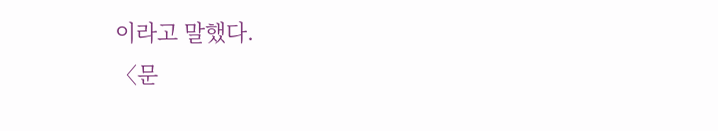이라고 말했다.
〈문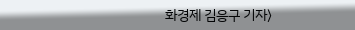화경제 김응구 기자〉